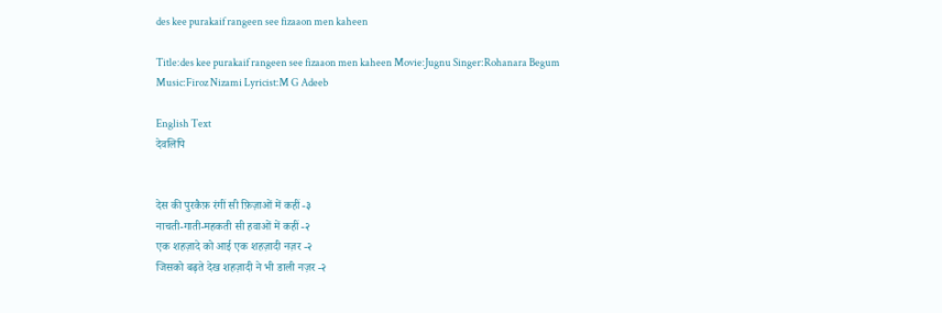des kee purakaif rangeen see fizaaon men kaheen

Title:des kee purakaif rangeen see fizaaon men kaheen Movie:Jugnu Singer:Rohanara Begum Music:Firoz Nizami Lyricist:M G Adeeb

English Text
देवलिपि


देस की पुरकैफ़ रंगीं सी फ़िज़ाओं में कहीं -३
नाचती-गाती-महकती सी हवाओं में कहीं -२
एक शहज़ादे को आई एक शहज़ादी नज़र -२
जिसको बढ़ते देख शहज़ादी ने भी डाली नज़र -२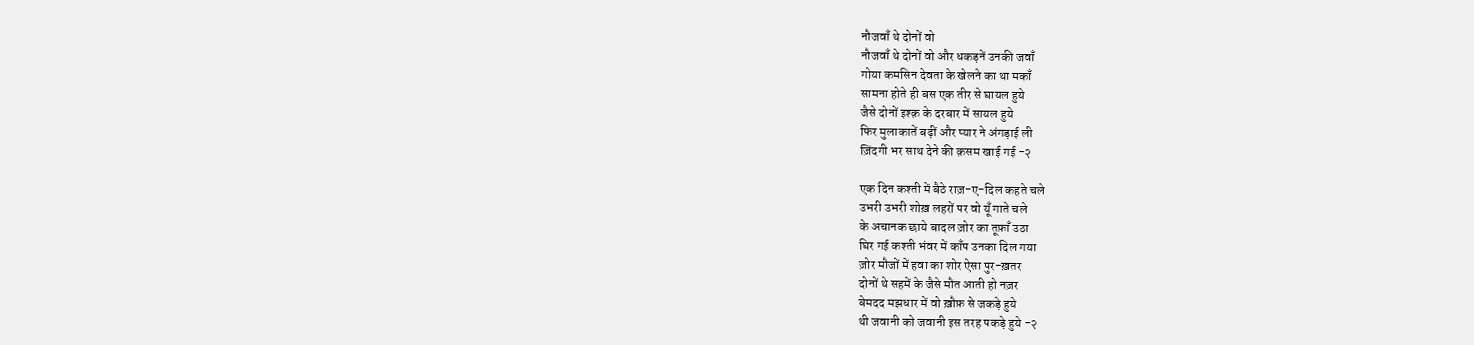नौजवाँ थे दोनों वो
नौजवाँ थे दोनों वो और धकड़नें उनकी जवाँ
गोया कमसिन देवता के खेलने का था मकाँ
सामना होते ही बस एक तीर से घायल हुये
जैसे दोनों इश्क़ के दरबार में सायल हुये
फिर मुलाकातें बढ़ीं और प्यार ने अंगड़ाई ली
ज़िंदगी भर साथ देने की क़सम खाई गई -२

एक दिन कश्ती में बैठे राज़-ए-दिल कहते चले
उभरी उभरी शोख़ लहरों पर वो यूँ गाते चले
के अचानक छाये बादल ज़ोर का तूफ़ाँ उठा
घिर गई कश्ती भंवर में काँप उनका दिल गया
ज़ोर मौजों में हवा का शोर ऐसा पुर-ख़तर
दोनों थे सहमें के जैसे मौत आती हो नज़र
बेमदद मझधार में वो ख़ौफ़ से जकड़े हुये
थी जवानी को जवानी इस तरह पकड़े हुये -२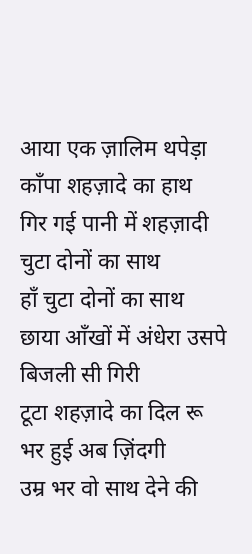आया एक ज़ालिम थपेड़ा काँपा शहज़ादे का हाथ
गिर गई पानी में शहज़ादी चुटा दोनों का साथ
हाँ चुटा दोनों का साथ
छाया आँखों में अंधेरा उसपे बिजली सी गिरी
टूटा शहज़ादे का दिल रू भर हुई अब ज़िंदगी
उम्र भर वो साथ देने की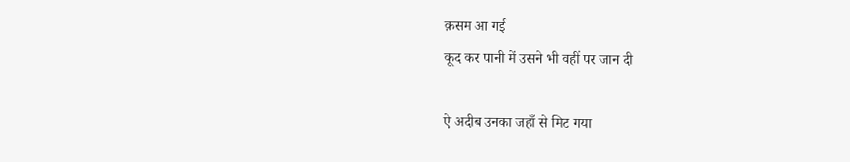क़सम आ गई
कूद कर पानी में उसने भी वहीं पर जान दी

ऐ अदीब उनका जहाँ से मिट गया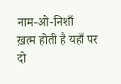नाम-ओ-निशाँ
ख़त्म होती है यहाँ पर दो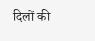दिलों की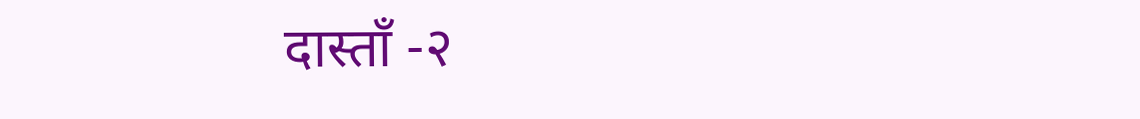दास्ताँ -२